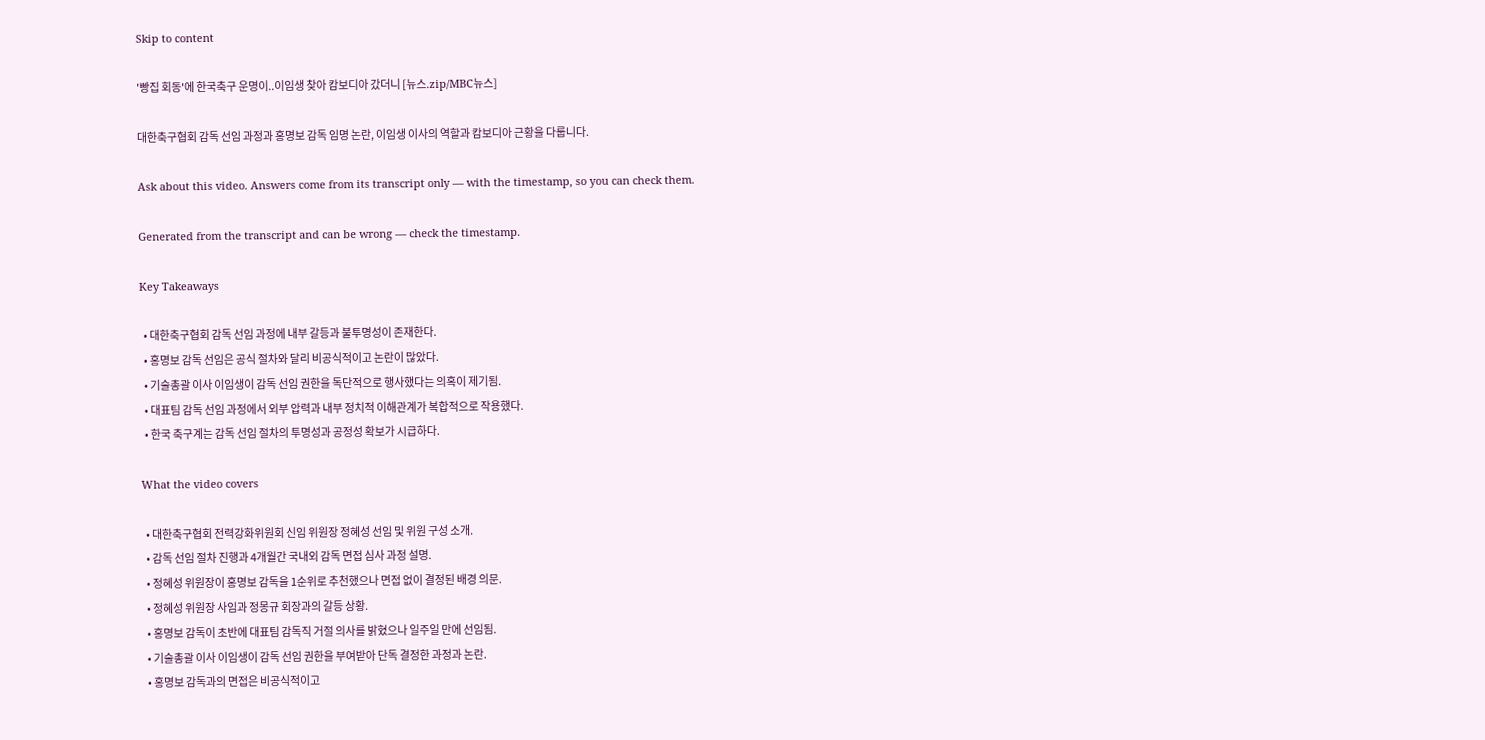Skip to content

'빵집 회동'에 한국축구 운명이..이임생 찾아 캄보디아 갔더니 [뉴스.zip/MBC뉴스]

대한축구협회 감독 선임 과정과 홍명보 감독 임명 논란, 이임생 이사의 역할과 캄보디아 근황을 다룹니다.

Ask about this video. Answers come from its transcript only — with the timestamp, so you can check them.

Generated from the transcript and can be wrong — check the timestamp.

Key Takeaways

  • 대한축구협회 감독 선임 과정에 내부 갈등과 불투명성이 존재한다.
  • 홍명보 감독 선임은 공식 절차와 달리 비공식적이고 논란이 많았다.
  • 기술총괄 이사 이임생이 감독 선임 권한을 독단적으로 행사했다는 의혹이 제기됨.
  • 대표팀 감독 선임 과정에서 외부 압력과 내부 정치적 이해관계가 복합적으로 작용했다.
  • 한국 축구계는 감독 선임 절차의 투명성과 공정성 확보가 시급하다.

What the video covers

  • 대한축구협회 전력강화위원회 신임 위원장 정혜성 선임 및 위원 구성 소개.
  • 감독 선임 절차 진행과 4개월간 국내외 감독 면접 심사 과정 설명.
  • 정혜성 위원장이 홍명보 감독을 1순위로 추천했으나 면접 없이 결정된 배경 의문.
  • 정혜성 위원장 사임과 정몽규 회장과의 갈등 상황.
  • 홍명보 감독이 초반에 대표팀 감독직 거절 의사를 밝혔으나 일주일 만에 선임됨.
  • 기술총괄 이사 이임생이 감독 선임 권한을 부여받아 단독 결정한 과정과 논란.
  • 홍명보 감독과의 면접은 비공식적이고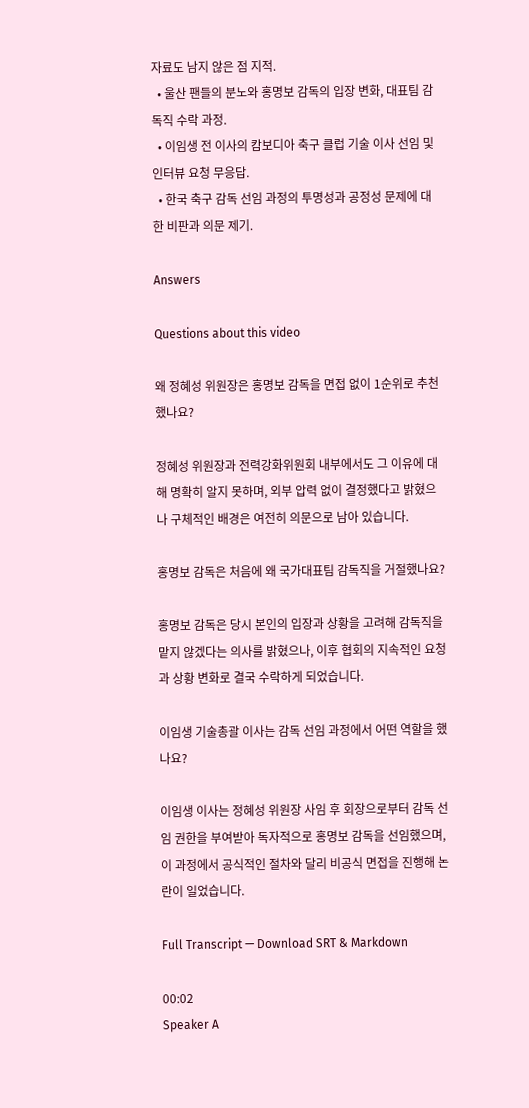자료도 남지 않은 점 지적.
  • 울산 팬들의 분노와 홍명보 감독의 입장 변화, 대표팀 감독직 수락 과정.
  • 이임생 전 이사의 캄보디아 축구 클럽 기술 이사 선임 및 인터뷰 요청 무응답.
  • 한국 축구 감독 선임 과정의 투명성과 공정성 문제에 대한 비판과 의문 제기.

Answers

Questions about this video

왜 정혜성 위원장은 홍명보 감독을 면접 없이 1순위로 추천했나요?

정혜성 위원장과 전력강화위원회 내부에서도 그 이유에 대해 명확히 알지 못하며, 외부 압력 없이 결정했다고 밝혔으나 구체적인 배경은 여전히 의문으로 남아 있습니다.

홍명보 감독은 처음에 왜 국가대표팀 감독직을 거절했나요?

홍명보 감독은 당시 본인의 입장과 상황을 고려해 감독직을 맡지 않겠다는 의사를 밝혔으나, 이후 협회의 지속적인 요청과 상황 변화로 결국 수락하게 되었습니다.

이임생 기술총괄 이사는 감독 선임 과정에서 어떤 역할을 했나요?

이임생 이사는 정혜성 위원장 사임 후 회장으로부터 감독 선임 권한을 부여받아 독자적으로 홍명보 감독을 선임했으며, 이 과정에서 공식적인 절차와 달리 비공식 면접을 진행해 논란이 일었습니다.

Full Transcript — Download SRT & Markdown

00:02
Speaker A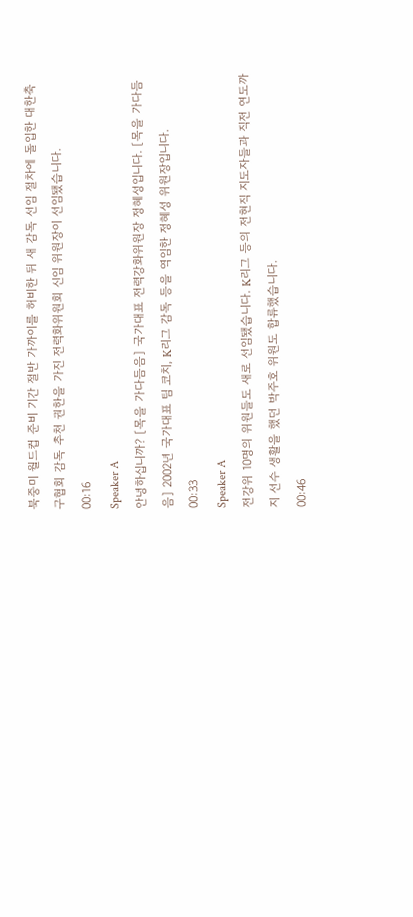북중미 월드컵 준비 기간 절반 가까이를 허비한 뒤 새 감독 선임 절차에 돌입한 대한축구협회 감독 추천 권한을 가진 전력화위원회 신임 위원장이 선임됐습니다.
00:16
Speaker A
안녕하십니까? [목을 가다듬음] 국가대표 전력강화위원장 정혜성입니다. [목을 가다듬음] 2002년 국가대표 팀 코치, K리그 감독 등을 역임한 정혜성 위원장입니다.
00:33
Speaker A
전강위 10명의 위원들도 새로 선임됐습니다. K리그 등의 전현직 지도자들과 직전 연도까지 선수 생활을 했던 박주호 위원도 합류했습니다.
00:46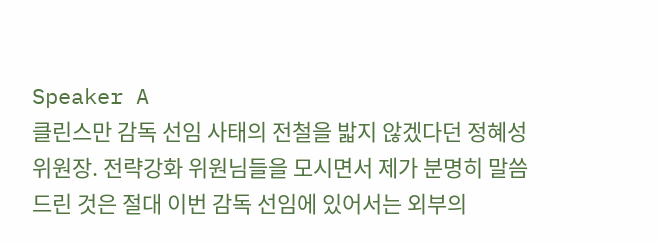Speaker A
클린스만 감독 선임 사태의 전철을 밟지 않겠다던 정혜성 위원장. 전략강화 위원님들을 모시면서 제가 분명히 말씀드린 것은 절대 이번 감독 선임에 있어서는 외부의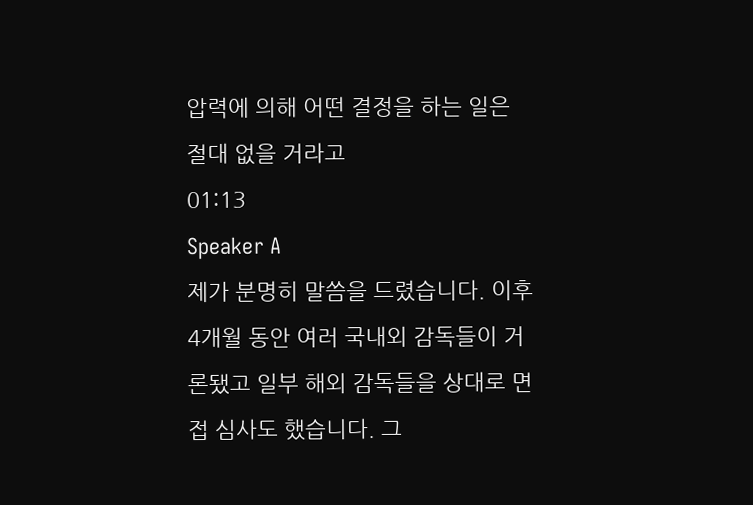압력에 의해 어떤 결정을 하는 일은 절대 없을 거라고
01:13
Speaker A
제가 분명히 말씀을 드렸습니다. 이후 4개월 동안 여러 국내외 감독들이 거론됐고 일부 해외 감독들을 상대로 면접 심사도 했습니다. 그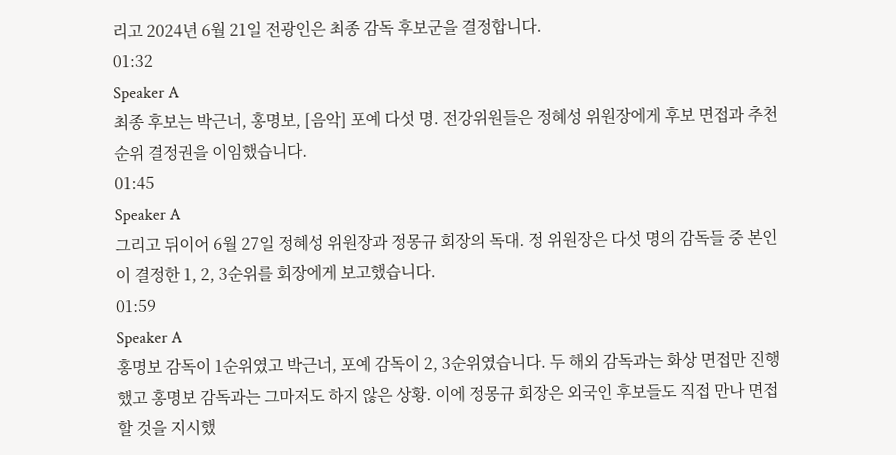리고 2024년 6월 21일 전광인은 최종 감독 후보군을 결정합니다.
01:32
Speaker A
최종 후보는 박근너, 홍명보, [음악] 포예 다섯 명. 전강위원들은 정혜성 위원장에게 후보 면접과 추천 순위 결정권을 이임했습니다.
01:45
Speaker A
그리고 뒤이어 6월 27일 정혜성 위원장과 정몽규 회장의 독대. 정 위원장은 다섯 명의 감독들 중 본인이 결정한 1, 2, 3순위를 회장에게 보고했습니다.
01:59
Speaker A
홍명보 감독이 1순위였고 박근너, 포예 감독이 2, 3순위였습니다. 두 해외 감독과는 화상 면접만 진행했고 홍명보 감독과는 그마저도 하지 않은 상황. 이에 정몽규 회장은 외국인 후보들도 직접 만나 면접할 것을 지시했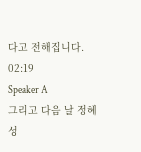다고 전해집니다.
02:19
Speaker A
그리고 다음 날 정혜성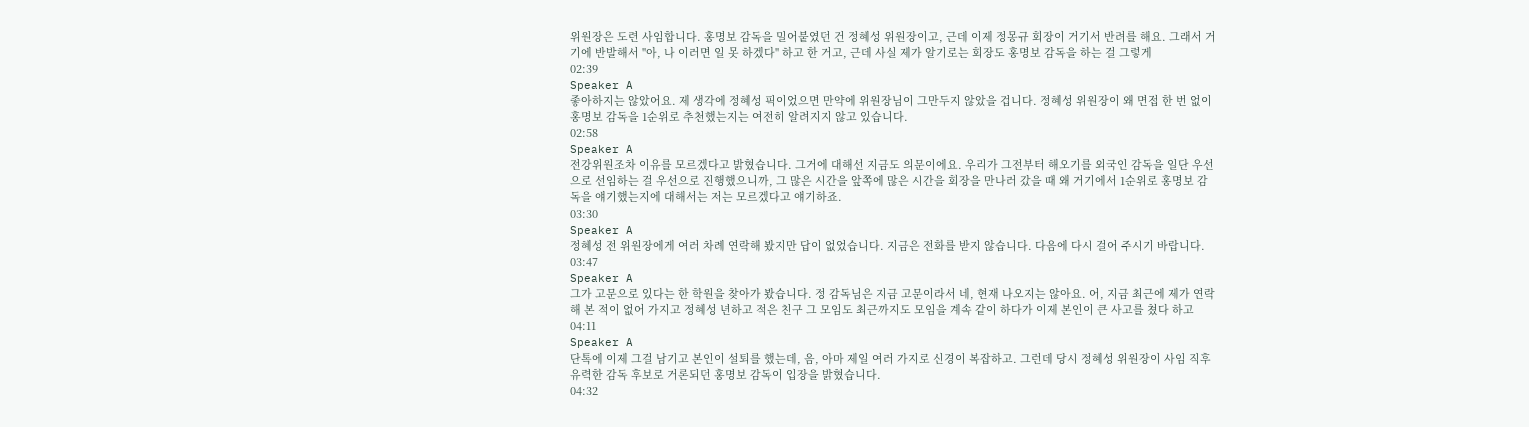위원장은 도련 사임합니다. 홍명보 감독을 밀어붙였던 건 정혜성 위원장이고, 근데 이제 정몽규 회장이 거기서 반려를 해요. 그래서 거기에 반발해서 "아, 나 이러면 일 못 하겠다" 하고 한 거고, 근데 사실 제가 알기로는 회장도 홍명보 감독을 하는 걸 그렇게
02:39
Speaker A
좋아하지는 않았어요. 제 생각에 정혜성 픽이었으면 만약에 위원장님이 그만두지 않았을 겁니다. 정혜성 위원장이 왜 면접 한 번 없이 홍명보 감독을 1순위로 추천했는지는 여전히 알려지지 않고 있습니다.
02:58
Speaker A
전강위원조차 이유를 모르겠다고 밝혔습니다. 그거에 대해선 지금도 의문이에요. 우리가 그전부터 해오기를 외국인 감독을 일단 우선으로 선임하는 걸 우선으로 진행했으니까, 그 많은 시간을 앞쪽에 많은 시간을 회장을 만나러 갔을 때 왜 거기에서 1순위로 홍명보 감독을 얘기했는지에 대해서는 저는 모르겠다고 얘기하죠.
03:30
Speaker A
정혜성 전 위원장에게 여러 차례 연락해 봤지만 답이 없었습니다. 지금은 전화를 받지 않습니다. 다음에 다시 걸어 주시기 바랍니다.
03:47
Speaker A
그가 고문으로 있다는 한 학원을 찾아가 봤습니다. 정 감독님은 지금 고문이라서 네, 현재 나오지는 않아요. 어, 지금 최근에 제가 연락해 본 적이 없어 가지고 정혜성 년하고 적은 친구 그 모임도 최근까지도 모임을 계속 같이 하다가 이제 본인이 큰 사고를 쳤다 하고
04:11
Speaker A
단톡에 이제 그걸 남기고 본인이 설퇴를 했는데, 음, 아마 제일 여러 가지로 신경이 복잡하고. 그런데 당시 정혜성 위원장이 사임 직후 유력한 감독 후보로 거론되던 홍명보 감독이 입장을 밝혔습니다.
04:32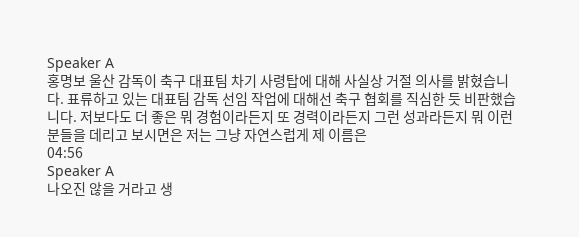Speaker A
홍명보 울산 감독이 축구 대표팀 차기 사령탑에 대해 사실상 거절 의사를 밝혔습니다. 표류하고 있는 대표팀 감독 선임 작업에 대해선 축구 협회를 직심한 듯 비판했습니다. 저보다도 더 좋은 뭐 경험이라든지 또 경력이라든지 그런 성과라든지 뭐 이런 분들을 데리고 보시면은 저는 그냥 자연스럽게 제 이름은
04:56
Speaker A
나오진 않을 거라고 생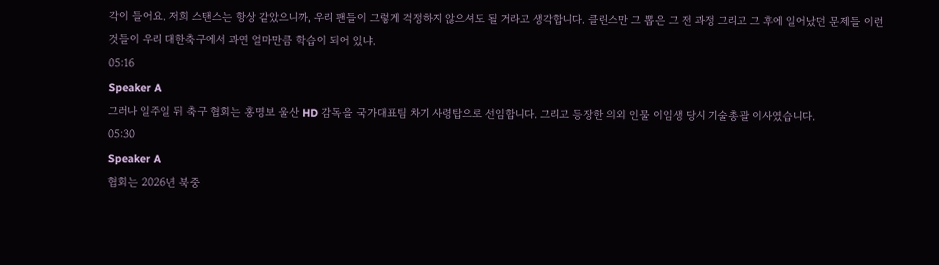각이 들어요. 저희 스탠스는 항상 같았으니까, 우리 팬들이 그렇게 걱정하지 않으셔도 될 거라고 생각합니다. 클린스만 그 뽑은 그 전 과정 그리고 그 후에 일어났던 문제들 이런 것들이 우리 대한축구에서 과연 얼마만큼 학습이 되어 있냐.
05:16
Speaker A
그러나 일주일 뒤 축구 협회는 홍명보 울산 HD 감독을 국가대표팀 차기 사령탑으로 선임합니다. 그리고 등장한 의외 인물 이임생 당시 기술총괄 이사였습니다.
05:30
Speaker A
협회는 2026년 북중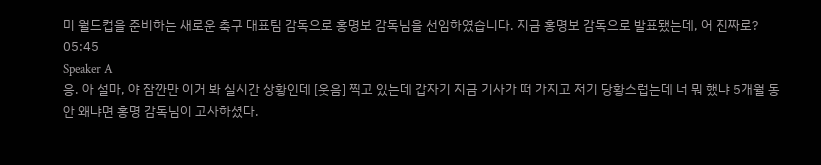미 월드컵을 준비하는 새로운 축구 대표팀 감독으로 홍명보 감독님을 선임하였습니다. 지금 홍명보 감독으로 발표됐는데, 어 진짜로?
05:45
Speaker A
응. 아 설마, 야 잠깐만 이거 봐 실시간 상황인데 [웃음] 찍고 있는데 갑자기 지금 기사가 떠 가지고 저기 당황스럽는데 너 뭐 했냐 5개월 동안 왜냐면 홍명 감독님이 고사하셨다.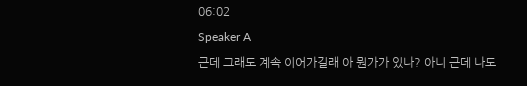06:02
Speaker A
근데 그래도 계속 이어가길래 아 뭔가가 있나? 아니 근데 나도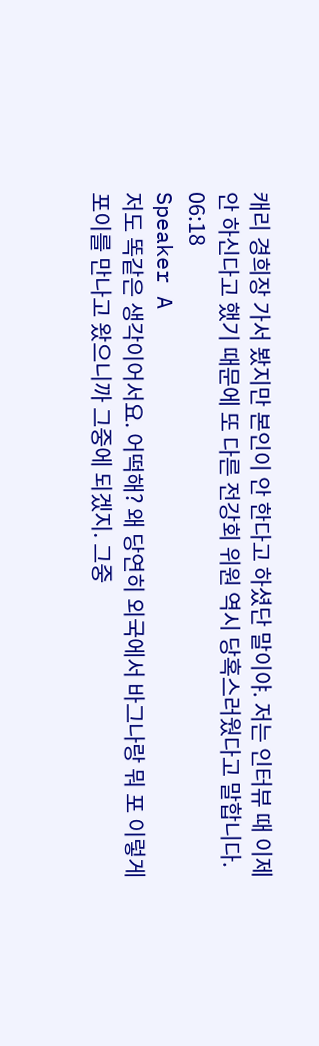캐리 경희장 가서 봤지만 본인이 안 한다고 하셨단 말이야. 저는 인터뷰 때 이제 안 하신다고 했기 때문에 또 다른 전강회 위원 역시 당혹스러웠다고 말합니다.
06:18
Speaker A
저도 똑같은 생각이어서요. 어떡해? 왜 당연히 외국에서 바그나랑 뭐 포 이렇게 포이를 만나고 왔으니까 그중에 되겠지. 그중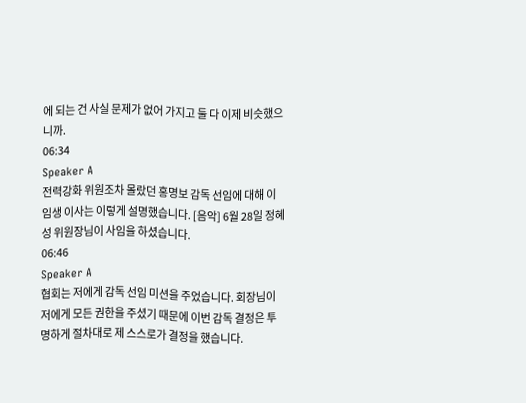에 되는 건 사실 문제가 없어 가지고 둘 다 이제 비슷했으니까.
06:34
Speaker A
전력강화 위원조차 몰랐던 홍명보 감독 선임에 대해 이임생 이사는 이렇게 설명했습니다. [음악] 6월 28일 정혜성 위원장님이 사임을 하셨습니다.
06:46
Speaker A
협회는 저에게 감독 선임 미션을 주었습니다. 회장님이 저에게 모든 권한을 주셨기 때문에 이번 감독 결정은 투명하게 절차대로 제 스스로가 결정을 했습니다.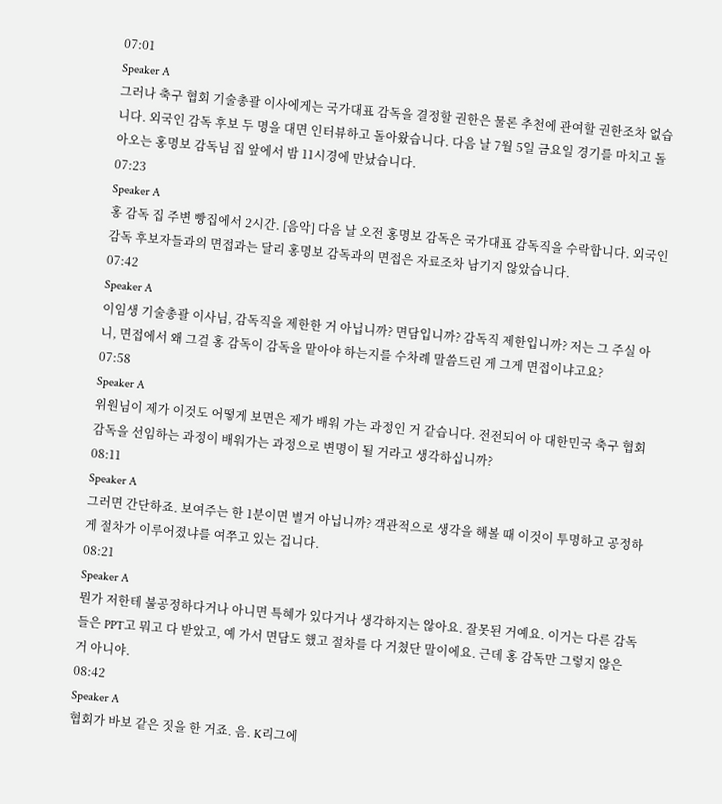07:01
Speaker A
그러나 축구 협회 기술총괄 이사에게는 국가대표 감독을 결정할 권한은 물론 추천에 관여할 권한조차 없습니다. 외국인 감독 후보 두 명을 대면 인터뷰하고 돌아왔습니다. 다음 날 7월 5일 금요일 경기를 마치고 돌아오는 홍명보 감독님 집 앞에서 밤 11시경에 만났습니다.
07:23
Speaker A
홍 감독 집 주변 빵집에서 2시간. [음악] 다음 날 오전 홍명보 감독은 국가대표 감독직을 수락합니다. 외국인 감독 후보자들과의 면접과는 달리 홍명보 감독과의 면접은 자료조차 남기지 않았습니다.
07:42
Speaker A
이임생 기술총괄 이사님, 감독직을 제한한 거 아닙니까? 면담입니까? 감독직 제한입니까? 저는 그 주실 아니, 면접에서 왜 그걸 홍 감독이 감독을 맡아야 하는지를 수차례 말씀드린 게 그게 면접이냐고요?
07:58
Speaker A
위원님이 제가 이것도 어떻게 보면은 제가 배워 가는 과정인 거 같습니다. 전전되어 아 대한민국 축구 협회 감독을 선임하는 과정이 배워가는 과정으로 변명이 될 거라고 생각하십니까?
08:11
Speaker A
그러면 간단하죠. 보여주는 한 1분이면 별거 아닙니까? 객관적으로 생각을 해볼 때 이것이 투명하고 공정하게 절차가 이루어졌냐를 여쭈고 있는 겁니다.
08:21
Speaker A
뭔가 저한테 불공정하다거나 아니면 특혜가 있다거나 생각하지는 않아요. 잘못된 거예요. 이거는 다른 감독들은 PPT고 뭐고 다 받았고, 예 가서 면담도 했고 절차를 다 거쳤단 말이에요. 근데 홍 감독만 그렇지 않은 거 아니야.
08:42
Speaker A
협회가 바보 같은 짓을 한 거죠. 음. K리그에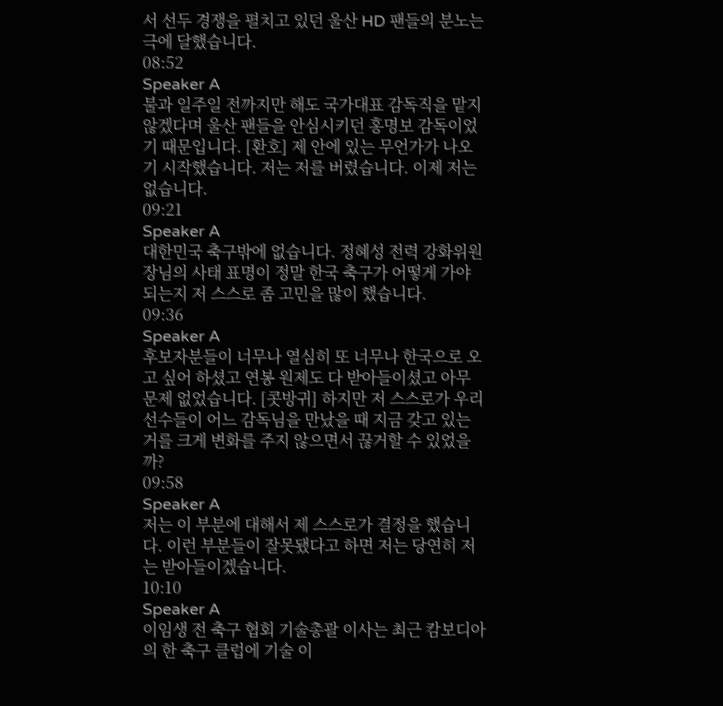서 선두 경쟁을 펼치고 있던 울산 HD 팬들의 분노는 극에 달했습니다.
08:52
Speaker A
불과 일주일 전까지만 해도 국가대표 감독직을 맡지 않겠다며 울산 팬들을 안심시키던 홍명보 감독이었기 때문입니다. [환호] 제 안에 있는 무언가가 나오기 시작했습니다. 저는 저를 버렸습니다. 이제 저는 없습니다.
09:21
Speaker A
대한민국 축구밖에 없습니다. 정혜성 전력 강화위원장님의 사태 표명이 정말 한국 축구가 어떻게 가야 되는지 저 스스로 좀 고민을 많이 했습니다.
09:36
Speaker A
후보자분들이 너무나 열심히 또 너무나 한국으로 오고 싶어 하셨고 연봉 원제도 다 받아들이셨고 아무 문제 없었습니다. [콧방귀] 하지만 저 스스로가 우리 선수들이 어느 감독님을 만났을 때 지금 갖고 있는 거를 크게 변화를 주지 않으면서 끊거할 수 있었을까?
09:58
Speaker A
저는 이 부분에 대해서 제 스스로가 결정을 했습니다. 이런 부분들이 잘못됐다고 하면 저는 당연히 저는 받아들이겠습니다.
10:10
Speaker A
이임생 전 축구 협회 기술총괄 이사는 최근 캄보디아의 한 축구 클럽에 기술 이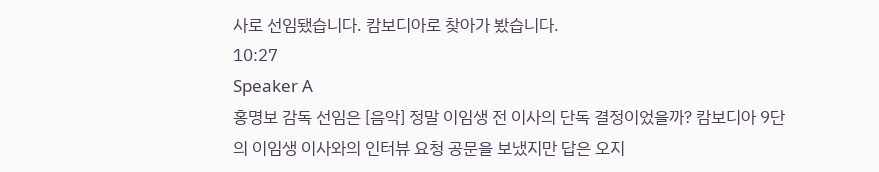사로 선임됐습니다. 캄보디아로 찾아가 봤습니다.
10:27
Speaker A
홍명보 감독 선임은 [음악] 정말 이임생 전 이사의 단독 결정이었을까? 캄보디아 9단의 이임생 이사와의 인터뷰 요청 공문을 보냈지만 답은 오지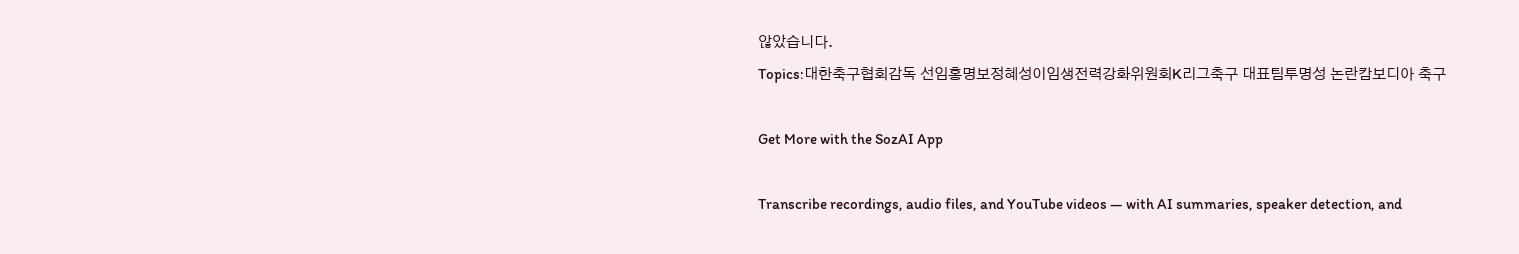않았습니다.
Topics:대한축구협회감독 선임홍명보정혜성이임생전력강화위원회K리그축구 대표팀투명성 논란캄보디아 축구

Get More with the SozAI App

Transcribe recordings, audio files, and YouTube videos — with AI summaries, speaker detection, and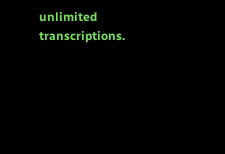unlimited transcriptions.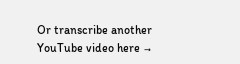Or transcribe another YouTube video here →